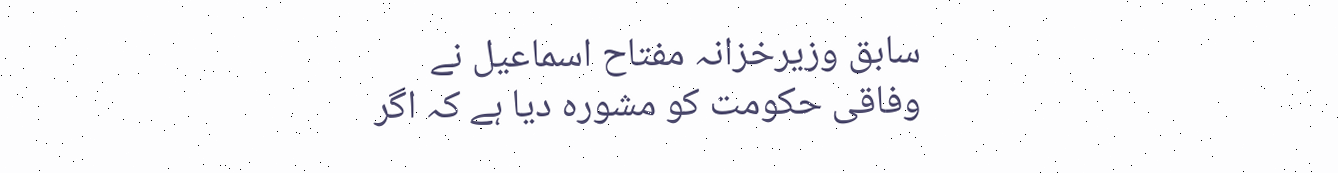سابق وزیرخزانہ مفتاح اسماعیل نے وفاقی حکومت کو مشورہ دیا ہے کہ اگر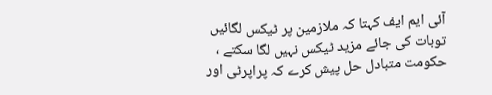آئی ایم ایف کہتا کہ ملازمین پر ٹیکس لگائیں توبات کی جائے مزید ٹیکس نہیں لگا سکتے ، حکومت متبادل حل پیش کرے کہ پراپرٹی اور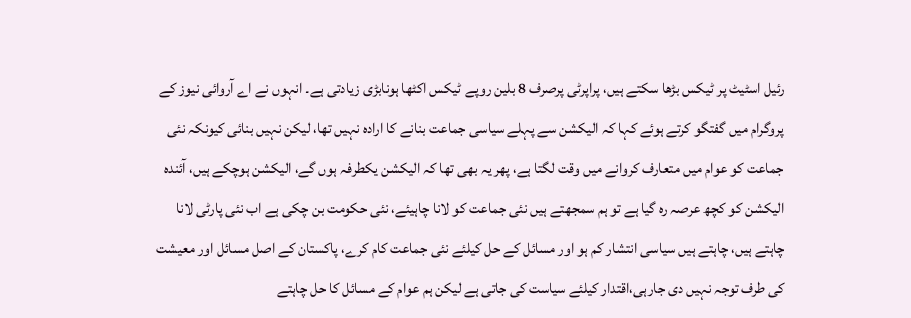رئیل اسٹیٹ پر ٹیکس بڑھا سکتے ہیں، پراپرٹی پرصرف 8 بلین روپے ٹیکس اکٹھا ہونابڑی زیادتی ہے۔ انہوں نے اے آروائی نیوز کے پروگرام میں گفتگو کرتے ہوئے کہا کہ الیکشن سے پہلے سیاسی جماعت بنانے کا ارادہ نہیں تھا، لیکن نہیں بنائی کیونکہ نئی جماعت کو عوام میں متعارف کروانے میں وقت لگتا ہے، پھر یہ بھی تھا کہ الیکشن یکطرفہ ہوں گے، الیکشن ہوچکے ہیں، آئندہ الیکشن کو کچھ عرصہ رہ گیا ہے تو ہم سمجھتے ہیں نئی جماعت کو لانا چاہیئے، نئی حکومت بن چکی ہے اب نئی پارٹی لانا چاہتے ہیں، چاہتے ہیں سیاسی انتشار کم ہو اور مسائل کے حل کیلئے نئی جماعت کام کرے، پاکستان کے اصل مسائل اور معیشت کی طرف توجہ نہیں دی جارہی،اقتدار کیلئے سیاست کی جاتی ہے لیکن ہم عوام کے مسائل کا حل چاہتے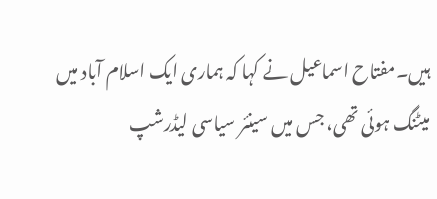ہیں۔مفتاح اسماعیل نے کہا کہ ہماری ایک اسلام آباد میں میٹنگ ہوئی تھی، جس میں سینئر سیاسی لیڈرشپ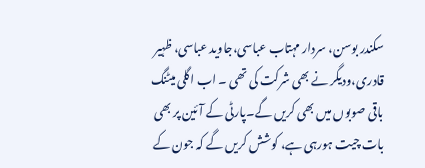سکندر بوسن، سردار مہتاب عباسی،جاوید عباسی، ظہیر قادری،ودیگر نے بھی شرکت کی تھی ۔ اب اگلی میٹنگ باقی صوبوں میں بھی کریں گے۔پارٹی کے آئین پر بھی بات چیت ہورہی ہے، کوشش کریں گے کہ جون کے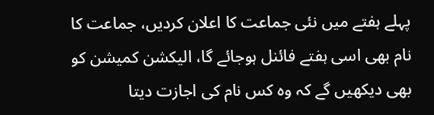پہلے ہفتے میں نئی جماعت کا اعلان کردیں، جماعت کا نام بھی اسی ہفتے فائنل ہوجائے گا، الیکشن کمیشن کو بھی دیکھیں گے کہ وہ کس نام کی اجازت دیتا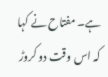ہے۔ مفتاح نے کہا کہ اس وقت دو کروڑ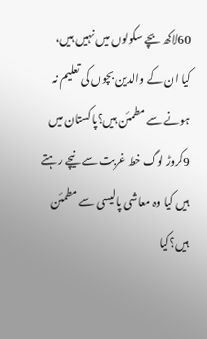60لاکھ بچے سکولوں میں نہیں ہیں، کیا ان کے والدین بچوں کی تعلیم نہ ہونے سے مطمئن ہیں؟پاکستان میں 9کروڑ لوگ خط غربت سے نیچے رہتے ہیں کیا وہ معاشی پالیسی سے مطمئن ہیں؟کیا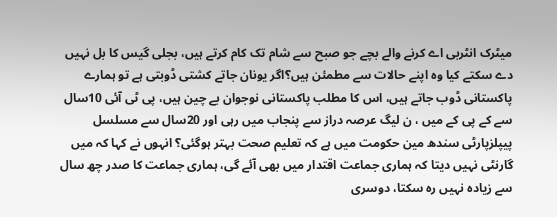میٹرک انٹربی اے کرنے والے بچے جو صبح سے شام تک کام کرتے ہیں، بجلی گیس کا بل نہیں دے سکتے کیا وہ اپنے حالات سے مطمئن ہیں؟اگر یونان جاتے کشتی ڈوبتی ہے تو ہمارے پاکستانی ڈوب جاتے ہیں، اس کا مطلب پاکستانی نوجوان بے چین ہیں، پی ٹی آئی 10سال سے کے پی کے میں ، ن لیگ عرصہ دراز سے پنجاب میں رہی اور 20سال سے مسلسل پیپلزپارٹی سندھ مین حکومت میں ہے کہ تعلیم صحت بہتر ہوگئی؟ انہوں نے کہا کہ میں گارنٹی نہیں دیتا کہ ہماری جماعت اقتدار میں بھی آئے گی، ہماری جماعت کا صدر چھ سال سے زیادہ نہیں رہ سکتا، دوسری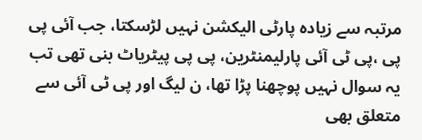مرتبہ سے زیادہ پارٹی الیکشن نہیں لڑسکتا، جب آئی پی پی ،پی ٹی آئی پارلیمنٹرین، پی پی پیٹریاٹ بنی تھی تب یہ سوال نہیں پوچھنا پڑا تھا، ن لیگ اور پی ٹی آئی سے متعلق بھی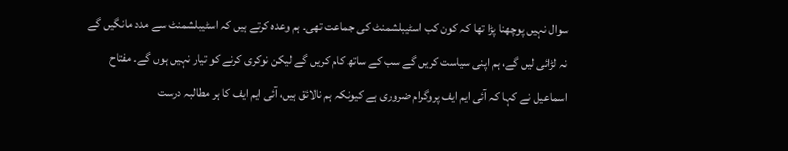سوال نہیں پوچھنا پڑا تھا کہ کون کب اسٹیبلشمنٹ کی جماعت تھی۔ ہم وعدہ کرتے ہیں کہ اسٹیبلشمنٹ سے مدد مانگیں گے نہ لڑائی لیں گے، ہم اپنی سیاست کریں گے سب کے ساتھ کام کریں گے لیکن نوکری کرنے کو تیار نہیں ہوں گے۔ مفتاح اسماعیل نے کہا کہ آئی ایم ایف پروگرام ضروری ہے کیونکہ ہم نالائق ہیں، آئی ایم ایف کا ہر مطالبہ درست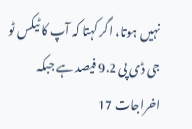نہیں ہوتا، اگر کہتا کہ آپ کا ٹیکس ٹو جی ڈی پی 9.2 فیصد ہے جبکہ اخراجات 17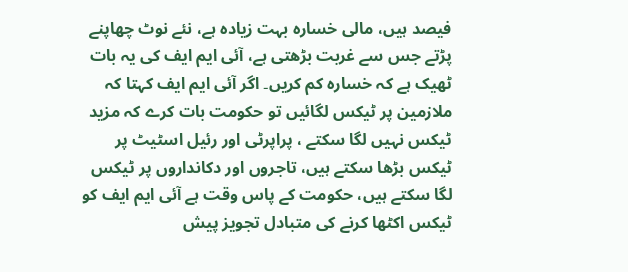فیصد ہیں، مالی خسارہ بہت زیادہ ہے، نئے نوٹ چھاپنے پڑتے جس سے غربت بڑھتی ہے، آئی ایم ایف کی یہ بات ٹھیک ہے کہ خسارہ کم کریں۔ اگر آئی ایم ایف کہتا کہ ملازمین پر ٹیکس لگائیں تو حکومت بات کرے کہ مزید ٹیکس نہیں لگا سکتے ، پراپرٹی اور رئیل اسٹیٹ پر ٹیکس بڑھا سکتے ہیں، تاجروں اور دکانداروں پر ٹیکس لگا سکتے ہیں، حکومت کے پاس وقت ہے آئی ایم ایف کو ٹیکس اکٹھا کرنے کی متبادل تجویز پیش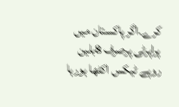کرے۔اگر پاکستان میں پراپرٹی پرصرف 8بلین روپے ٹیکس اکٹھا ہورہا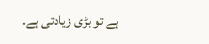ہے تو بڑی زیادتی ہے۔